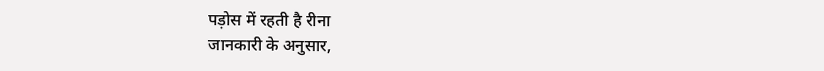पड़ोस में रहती है रीना
जानकारी के अनुसार,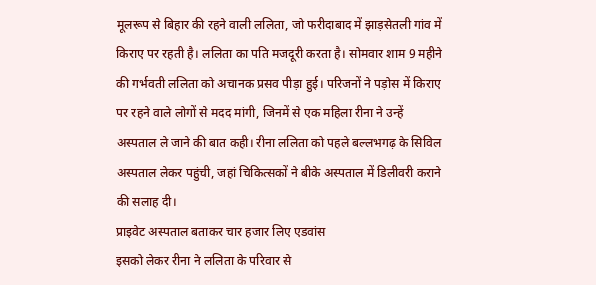मूलरूप से बिहार की रहने वाली ललिता, जो फरीदाबाद में झाड़सेतली गांव में किराए पर रहती है। ललिता का पति मजदूरी करता है। सोमवार शाम 9 महीने की गर्भवती ललिता को अचानक प्रसव पीड़ा हुई। परिजनों ने पड़ोस में किराए पर रहने वाले लोगों से मदद मांगी, जिनमें से एक महिला रीना ने उन्हें अस्पताल ले जाने की बात कही। रीना ललिता को पहले बल्लभगढ़ के सिविल अस्पताल लेकर पहुंची, जहां चिकित्सकों ने बीके अस्पताल में डिलीवरी कराने की सलाह दी।
प्राइवेट अस्पताल बताकर चार हजार लिए एडवांस
इसको लेकर रीना ने ललिता के परिवार से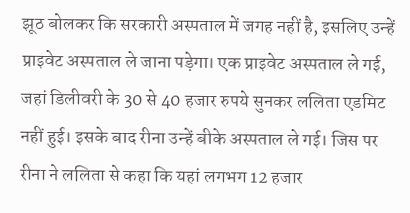झूठ बोलकर कि सरकारी अस्पताल में जगह नहीं है, इसलिए उन्हें प्राइवेट अस्पताल ले जाना पड़ेगा। एक प्राइवेट अस्पताल ले गई, जहां डिलीवरी के 30 से 40 हजार रुपये सुनकर ललिता एडमिट नहीं हुई। इसके बाद रीना उन्हें बीके अस्पताल ले गई। जिस पर रीना ने ललिता से कहा कि यहां लगभग 12 हजार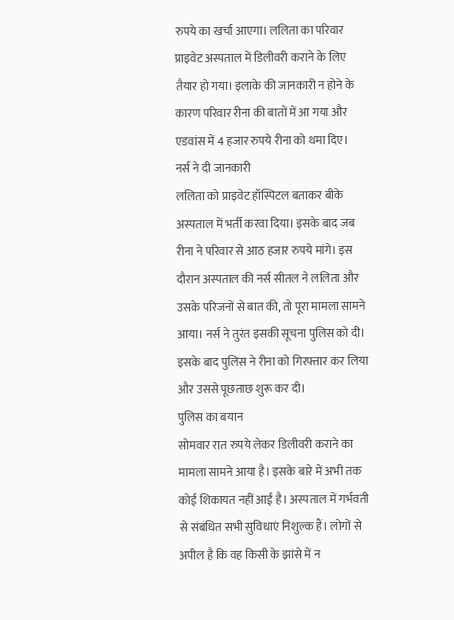रुपये का खर्चा आएगा। ललिता का परिवार प्राइवेट अस्पताल में डिलीवरी कराने के लिए तैयार हो गया। इलाके की जानकारी न होने के कारण परिवार रीना की बातों में आ गया और एडवांस में 4 हजार रुपये रीना को थमा दिए।
नर्स ने दी जानकारी
ललिता को प्राइवेट हॉस्पिटल बताकर बीके अस्पताल में भर्ती करवा दिया। इसके बाद जब रीना ने परिवार से आठ हजार रुपये मांगे। इस दौरान अस्पताल की नर्स सीतल ने ललिता और उसके परिजनों से बात की, तो पूरा मामला सामने आया। नर्स ने तुरंत इसकी सूचना पुलिस को दी। इसके बाद पुलिस ने रीना को गिरफ्तार कर लिया और उससे पूछताछ शुरू कर दी।
पुलिस का बयान
सोमवार रात रुपये लेकर डिलीवरी कराने का मामला सामने आया है। इसके बारे में अभी तक कोई शिकायत नहीं आई है। अस्पताल में गर्भवती से संबंधित सभी सुविधाएं निशुल्क हैं। लोगों से अपील है कि वह किसी के झांसे में न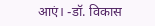आएं। -डॉ. विकास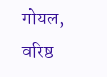गोयल, वरिष्ठ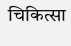चिकित्सा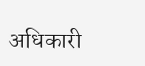अधिकारी